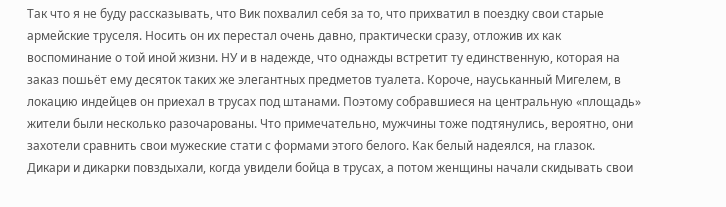Так что я не буду рассказывать, что Вик похвалил себя за то, что прихватил в поездку свои старые армейские труселя. Носить он их перестал очень давно, практически сразу, отложив их как воспоминание о той иной жизни. НУ и в надежде, что однажды встретит ту единственную, которая на заказ пошьёт ему десяток таких же элегантных предметов туалета. Короче, науськанный Мигелем, в локацию индейцев он приехал в трусах под штанами. Поэтому собравшиеся на центральную «площадь» жители были несколько разочарованы. Что примечательно, мужчины тоже подтянулись, вероятно, они захотели сравнить свои мужеские стати с формами этого белого. Как белый надеялся, на глазок.
Дикари и дикарки повздыхали, когда увидели бойца в трусах, а потом женщины начали скидывать свои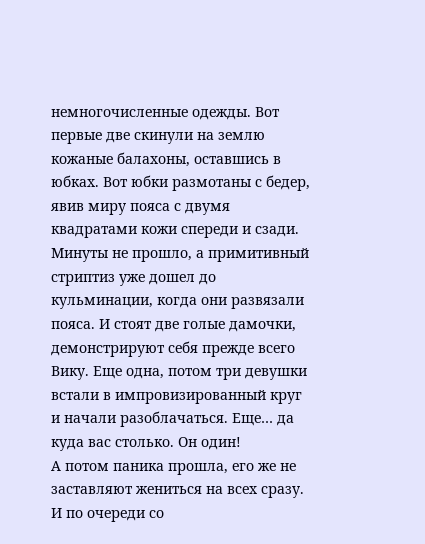немногочисленные одежды. Вот первые две скинули на землю кожаные балахоны, оставшись в юбках. Вот юбки размотаны с бедер, явив миру пояса с двумя квадратами кожи спереди и сзади. Минуты не прошло, а примитивный стриптиз уже дошел до кульминации, когда они развязали пояса. И стоят две голые дамочки, демонстрируют себя прежде всего Вику. Еще одна, потом три девушки встали в импровизированный круг и начали разоблачаться. Еще… да куда вас столько. Он один!
А потом паника прошла, его же не заставляют жениться на всех сразу. И по очереди со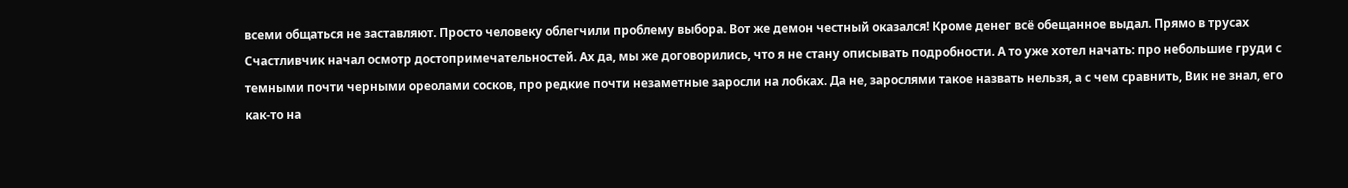всеми общаться не заставляют. Просто человеку облегчили проблему выбора. Вот же демон честный оказался! Кроме денег всё обещанное выдал. Прямо в трусах Счастливчик начал осмотр достопримечательностей. Ах да, мы же договорились, что я не стану описывать подробности. А то уже хотел начать: про небольшие груди с темными почти черными ореолами сосков, про редкие почти незаметные заросли на лобках. Да не, зарослями такое назвать нельзя, а с чем сравнить, Вик не знал, его как-то на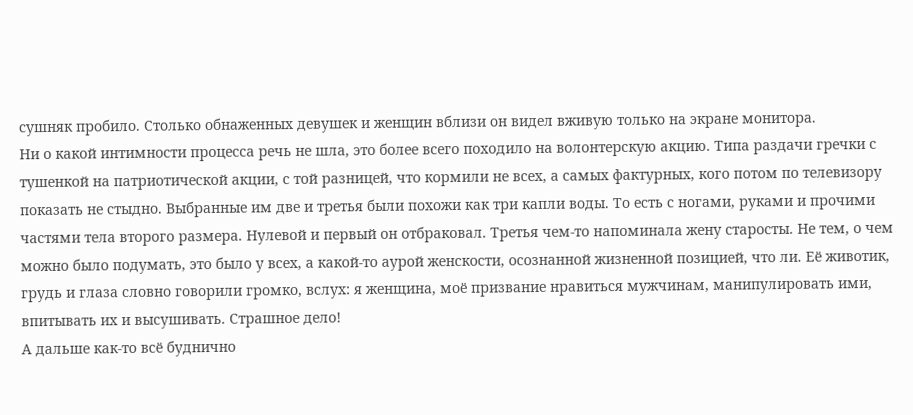сушняк пробило. Столько обнаженных девушек и женщин вблизи он видел вживую только на экране монитора.
Ни о какой интимности процесса речь не шла, это более всего походило на волонтерскую акцию. Типа раздачи гречки с тушенкой на патриотической акции, с той разницей, что кормили не всех, а самых фактурных, кого потом по телевизору показать не стыдно. Выбранные им две и третья были похожи как три капли воды. То есть с ногами, руками и прочими частями тела второго размера. Нулевой и первый он отбраковал. Третья чем-то напоминала жену старосты. Не тем, о чем можно было подумать, это было у всех, а какой-то аурой женскости, осознанной жизненной позицией, что ли. Её животик, грудь и глаза словно говорили громко, вслух: я женщина, моё призвание нравиться мужчинам, манипулировать ими, впитывать их и высушивать. Страшное дело!
А дальше как-то всё буднично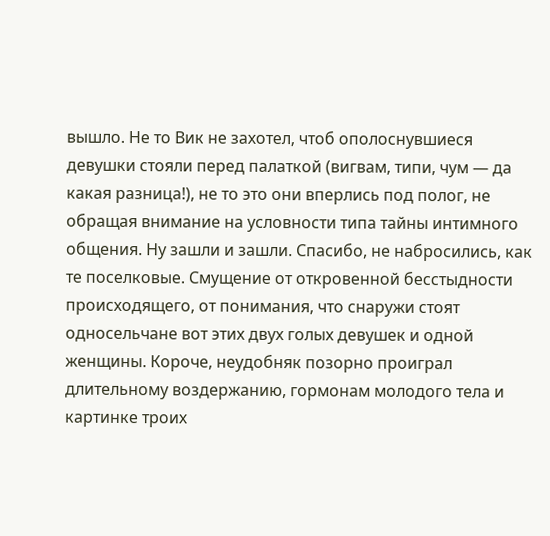вышло. Не то Вик не захотел, чтоб ополоснувшиеся девушки стояли перед палаткой (вигвам, типи, чум — да какая разница!), не то это они вперлись под полог, не обращая внимание на условности типа тайны интимного общения. Ну зашли и зашли. Спасибо, не набросились, как те поселковые. Смущение от откровенной бесстыдности происходящего, от понимания, что снаружи стоят односельчане вот этих двух голых девушек и одной женщины. Короче, неудобняк позорно проиграл длительному воздержанию, гормонам молодого тела и картинке троих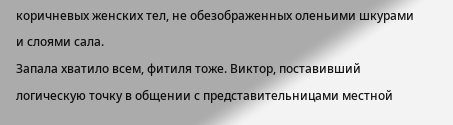коричневых женских тел, не обезображенных оленьими шкурами и слоями сала.
Запала хватило всем, фитиля тоже. Виктор, поставивший логическую точку в общении с представительницами местной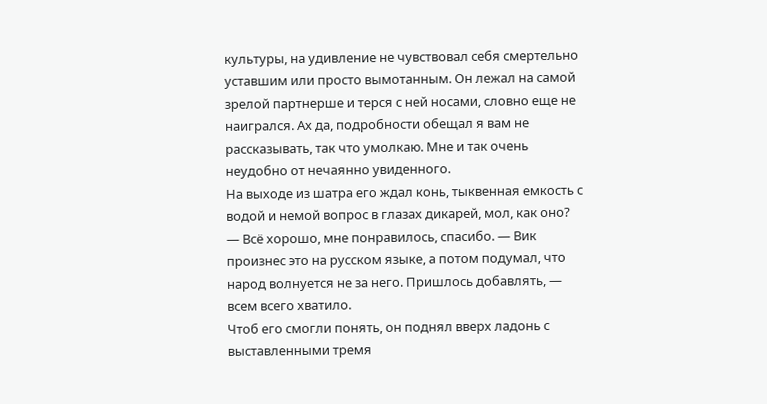культуры, на удивление не чувствовал себя смертельно уставшим или просто вымотанным. Он лежал на самой зрелой партнерше и терся с ней носами, словно еще не наигрался. Ах да, подробности обещал я вам не рассказывать, так что умолкаю. Мне и так очень неудобно от нечаянно увиденного.
На выходе из шатра его ждал конь, тыквенная емкость с водой и немой вопрос в глазах дикарей, мол, как оно?
— Всё хорошо, мне понравилось, спасибо. — Вик произнес это на русском языке, а потом подумал, что народ волнуется не за него. Пришлось добавлять, — всем всего хватило.
Чтоб его смогли понять, он поднял вверх ладонь с выставленными тремя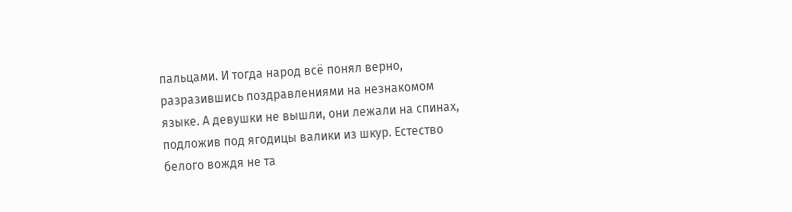пальцами. И тогда народ всё понял верно, разразившись поздравлениями на незнакомом языке. А девушки не вышли, они лежали на спинах, подложив под ягодицы валики из шкур. Естество белого вождя не та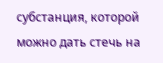субстанция, которой можно дать стечь на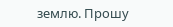землю. Прошу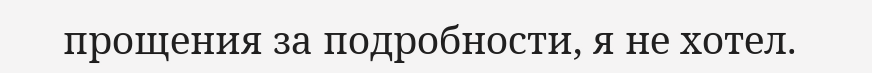прощения за подробности, я не хотел.